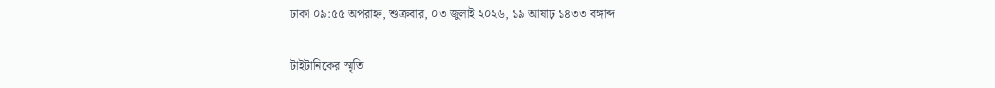ঢাকা ০৯:৫৫ অপরাহ্ন, শুক্রবার, ০৩ জুলাই ২০২৬, ১৯ আষাঢ় ১৪৩৩ বঙ্গাব্দ

টাইটানিকের স্মৃতি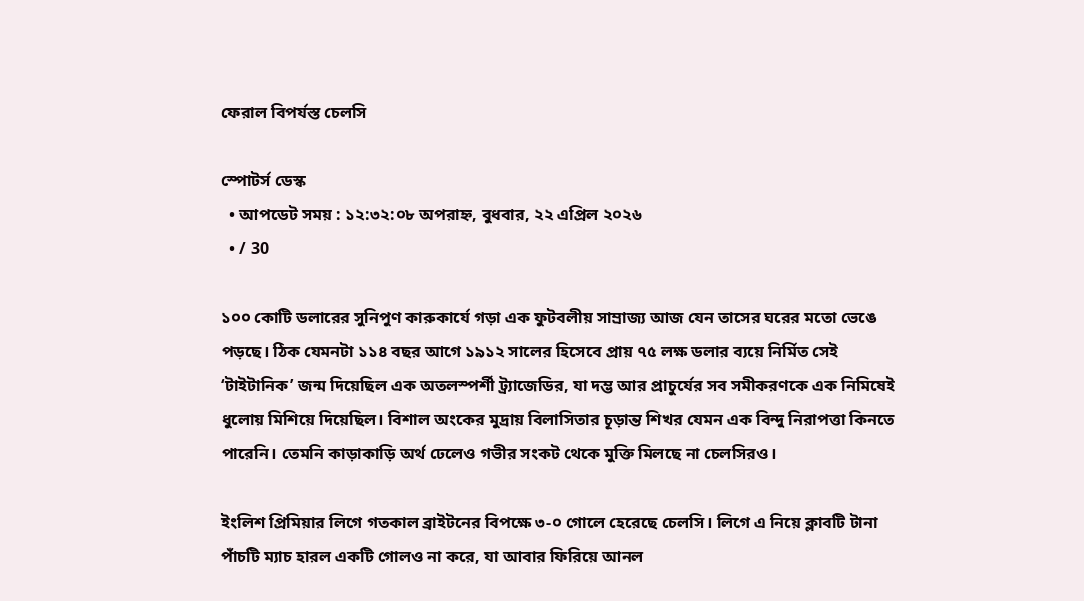ফেরাল বিপর্যস্ত চেলসি

স্পোটর্স ডেস্ক
  • আপডেট সময় : ১২:৩২:০৮ অপরাহ্ন, বুধবার, ২২ এপ্রিল ২০২৬
  • / 30

১০০ কোটি ডলারের সুনিপুণ কারুকার্যে গড়া এক ফুটবলীয় সাম্রাজ্য আজ যেন তাসের ঘরের মতো ভেঙে পড়ছে। ঠিক যেমনটা ১১৪ বছর আগে ১৯১২ সালের হিসেবে প্রায় ৭৫ লক্ষ ডলার ব্যয়ে নির্মিত সেই ‘টাইটানিক’ জন্ম দিয়েছিল এক অতলস্পর্শী ট্র্যাজেডির, যা দম্ভ আর প্রাচুর্যের সব সমীকরণকে এক নিমিষেই ধুলোয় মিশিয়ে দিয়েছিল। বিশাল অংকের মুদ্রায় বিলাসিতার চূড়ান্ত শিখর যেমন এক বিন্দু নিরাপত্তা কিনতে পারেনি। তেমনি কাড়াকাড়ি অর্থ ঢেলেও গভীর সংকট থেকে মুক্তি মিলছে না চেলসিরও।

ইংলিশ প্রিমিয়ার লিগে গতকাল ব্রাইটনের বিপক্ষে ৩-০ গোলে হেরেছে চেলসি। লিগে এ নিয়ে ক্লাবটি টানা পাঁচটি ম্যাচ হারল একটি গোলও না করে, যা আবার ফিরিয়ে আনল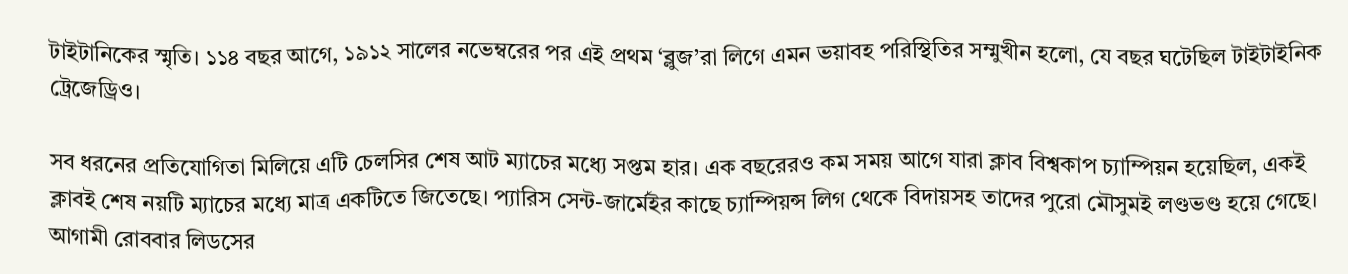টাইটানিকের স্মৃতি। ১১৪ বছর আগে, ১৯১২ সালের নভেম্বরের পর এই প্রথম ‘ব্লুজ’রা লিগে এমন ভয়াবহ পরিস্থিতির সম্মুখীন হলো, যে বছর ঘটেছিল টাইটাইনিক ট্রেজেড্রিও।

সব ধরনের প্রতিযোগিতা মিলিয়ে এটি চেলসির শেষ আট ম্যাচের মধ্যে সপ্তম হার। এক বছরেরও কম সময় আগে যারা ক্লাব বিশ্বকাপ চ্যাম্পিয়ন হয়েছিল, একই ক্লাবই শেষ নয়টি ম্যাচের মধ্যে মাত্র একটিতে জিতেছে। প্যারিস সেন্ট-জার্মেইর কাছে চ্যাম্পিয়ন্স লিগ থেকে বিদায়সহ তাদের পুরো মৌসুমই লণ্ডভণ্ড হয়ে গেছে। আগামী রোববার লিডসের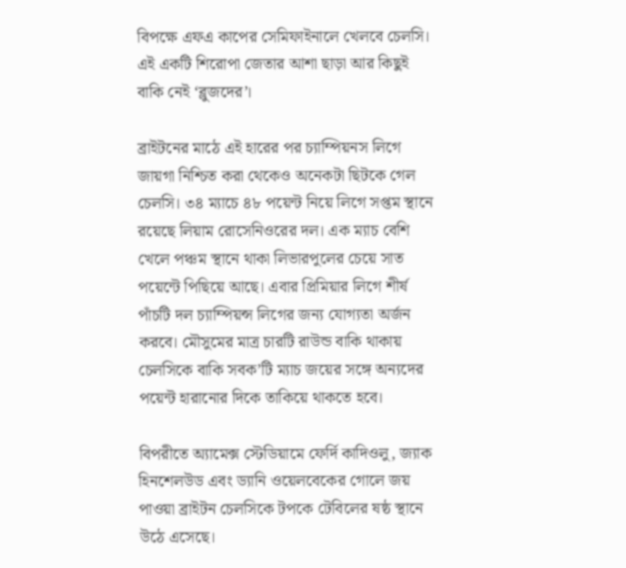বিপক্ষে এফএ কাপের সেমিফাইনালে খেলবে চেলসি। এই একটি শিরোপা জেতার আশা ছাড়া আর কিছুই বাকি নেই ‘ব্লুজদের’।

ব্রাইটনের মাঠে এই হারের পর চ্যাম্পিয়নস লিগে জায়গা নিশ্চিত করা থেকেও অনেকটা ছিটকে গেল চেলসি। ৩৪ ম্যাচে ৪৮ পয়েন্ট নিয়ে লিগে সপ্তম স্থানে রয়েছে লিয়াম রোসেনিওরের দল। এক ম্যাচ বেশি খেলে পঞ্চম স্থানে থাকা লিভারপুলের চেয়ে সাত পয়েন্টে পিছিয়ে আছে। এবার প্রিমিয়ার লিগে শীর্ষ পাঁচটি দল চ্যাম্পিয়ন্স লিগের জন্য যোগ্যতা অর্জন করবে। মৌসুমের মাত্র চারটি রাউন্ড বাকি থাকায় চেলসিকে বাকি সবক’টি ম্যাচ জয়ের সঙ্গে অন্যদের পয়েন্ট হারানোর দিকে তাকিয়ে থাকতে হবে।

বিপরীতে অ্যামেক্স স্টেডিয়ামে ফের্দি কাদিওলু, জ্যাক হিনশেলউড এবং ড্যানি ওয়েলবেকের গোলে জয় পাওয়া ব্রাইটন চেলসিকে টপকে টেবিলের ষষ্ঠ স্থানে উঠে এসেছে।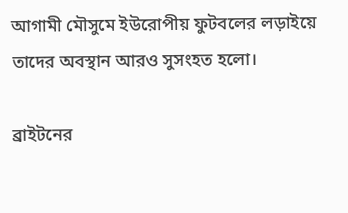আগামী মৌসুমে ইউরোপীয় ফুটবলের লড়াইয়ে তাদের অবস্থান আরও সুসংহত হলো।

ব্রাইটনের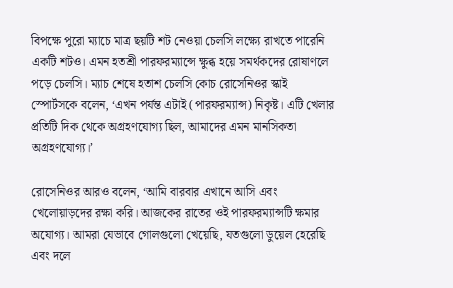বিপক্ষে পুরো ম্যাচে মাত্র ছয়টি শট নেওয়া চেলসি লক্ষ্যে রাখতে পারেনি একটি শটও। এমন হতশ্রী পারফরম্যান্সে ক্ষুব্ধ হয়ে সমর্থকদের রোষাণলে পড়ে চেলসি। ম্যাচ শেষে হতাশ চেলসি কোচ রোসেনিওর স্কাই স্পোর্টসকে বলেন, ‘এখন পর্যন্ত এটাই (পারফরম্যান্স) নিকৃষ্ট। এটি খেলার প্রতিটি দিক থেকে অগ্রহণযোগ্য ছিল, আমাদের এমন মানসিকতা অগ্রহণযোগ্য।’

রোসেনিওর আরও বলেন, ‘আমি বারবার এখানে আসি এবং খেলোয়াড়দের রক্ষা করি। আজকের রাতের ওই পারফরম্যান্সটি ক্ষমার অযোগ্য। আমরা যেভাবে গোলগুলো খেয়েছি, যতগুলো ডুয়েল হেরেছি এবং দলে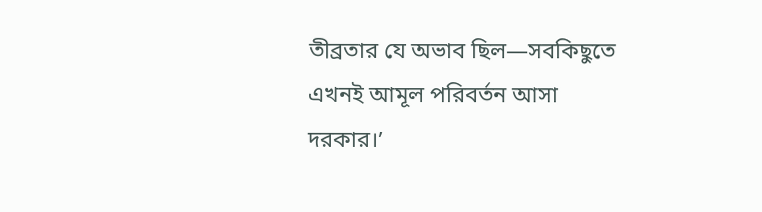তীব্রতার যে অভাব ছিল—সবকিছুতে এখনই আমূল পরিবর্তন আসা দরকার।’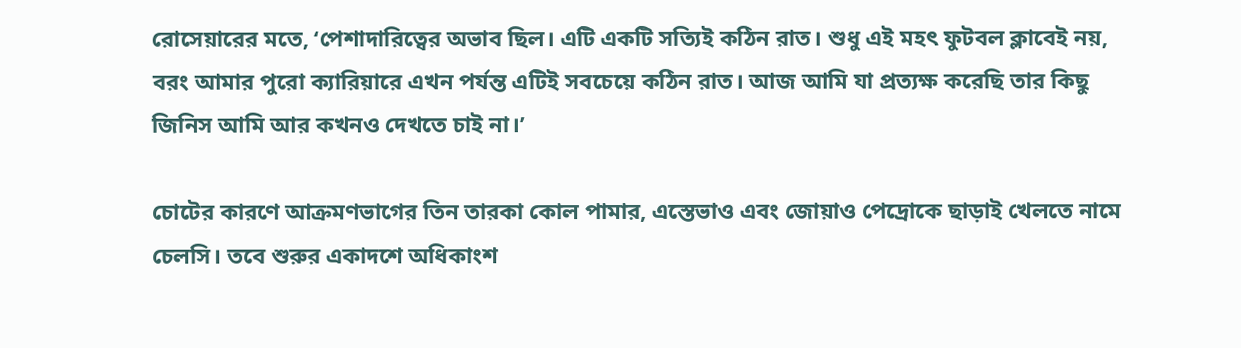রোসেয়ারের মতে, ‘পেশাদারিত্বের অভাব ছিল। এটি একটি সত্যিই কঠিন রাত। শুধু এই মহৎ ফুটবল ক্লাবেই নয়, বরং আমার পুরো ক্যারিয়ারে এখন পর্যন্ত এটিই সবচেয়ে কঠিন রাত। আজ আমি যা প্রত্যক্ষ করেছি তার কিছু জিনিস আমি আর কখনও দেখতে চাই না।’

চোটের কারণে আক্রমণভাগের তিন তারকা কোল পামার, এস্তেভাও এবং জোয়াও পেদ্রোকে ছাড়াই খেলতে নামে চেলসি। তবে শুরুর একাদশে অধিকাংশ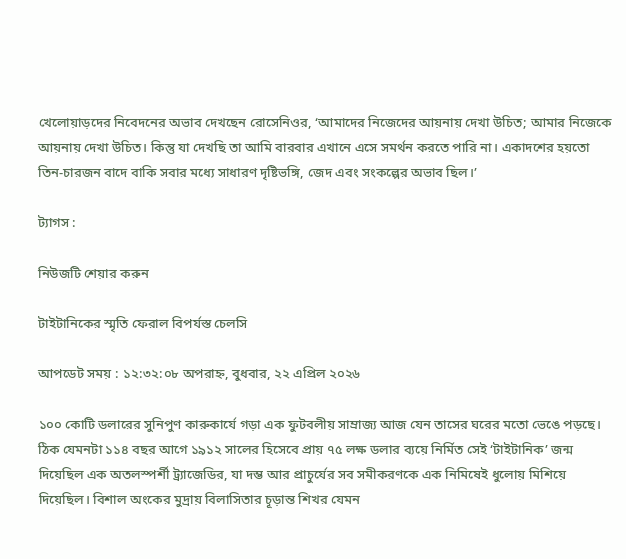খেলোয়াড়দের নিবেদনের অভাব দেখছেন রোসেনিওর, ‘আমাদের নিজেদের আয়নায় দেখা উচিত; আমার নিজেকে আয়নায় দেখা উচিত। কিন্তু যা দেখছি তা আমি বারবার এখানে এসে সমর্থন করতে পারি না। একাদশের হয়তো তিন-চারজন বাদে বাকি সবার মধ্যে সাধারণ দৃষ্টিভঙ্গি, জেদ এবং সংকল্পের অভাব ছিল।’

ট্যাগস :

নিউজটি শেয়ার করুন

টাইটানিকের স্মৃতি ফেরাল বিপর্যস্ত চেলসি

আপডেট সময় : ১২:৩২:০৮ অপরাহ্ন, বুধবার, ২২ এপ্রিল ২০২৬

১০০ কোটি ডলারের সুনিপুণ কারুকার্যে গড়া এক ফুটবলীয় সাম্রাজ্য আজ যেন তাসের ঘরের মতো ভেঙে পড়ছে। ঠিক যেমনটা ১১৪ বছর আগে ১৯১২ সালের হিসেবে প্রায় ৭৫ লক্ষ ডলার ব্যয়ে নির্মিত সেই ‘টাইটানিক’ জন্ম দিয়েছিল এক অতলস্পর্শী ট্র্যাজেডির, যা দম্ভ আর প্রাচুর্যের সব সমীকরণকে এক নিমিষেই ধুলোয় মিশিয়ে দিয়েছিল। বিশাল অংকের মুদ্রায় বিলাসিতার চূড়ান্ত শিখর যেমন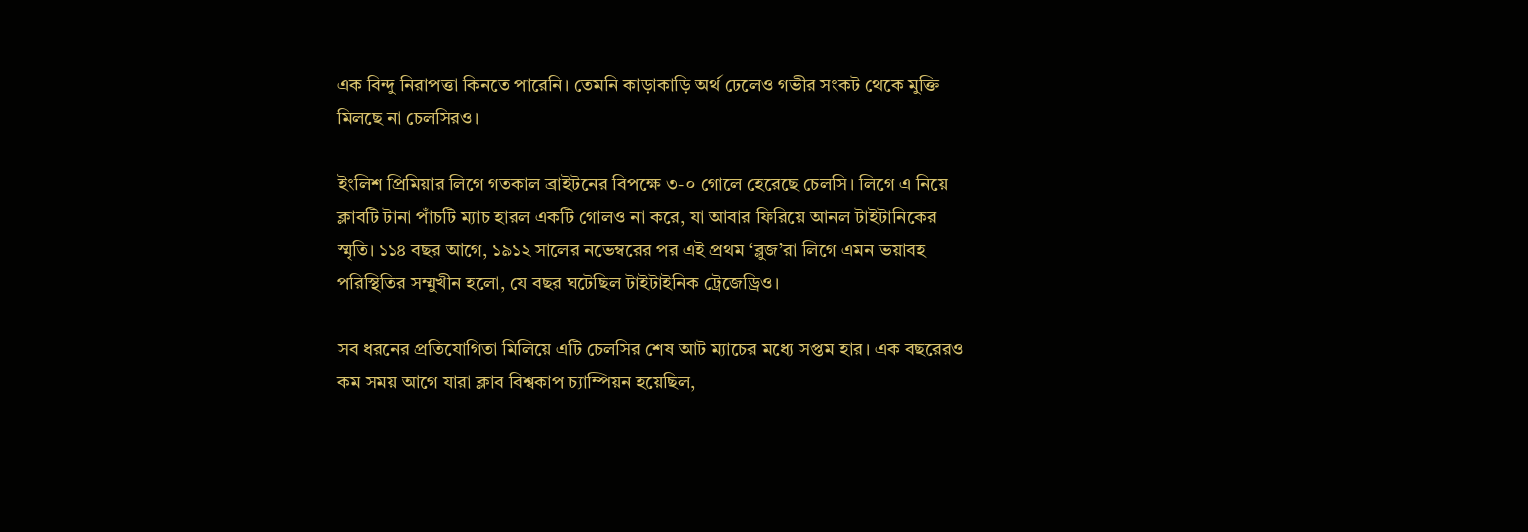এক বিন্দু নিরাপত্তা কিনতে পারেনি। তেমনি কাড়াকাড়ি অর্থ ঢেলেও গভীর সংকট থেকে মুক্তি মিলছে না চেলসিরও।

ইংলিশ প্রিমিয়ার লিগে গতকাল ব্রাইটনের বিপক্ষে ৩-০ গোলে হেরেছে চেলসি। লিগে এ নিয়ে ক্লাবটি টানা পাঁচটি ম্যাচ হারল একটি গোলও না করে, যা আবার ফিরিয়ে আনল টাইটানিকের স্মৃতি। ১১৪ বছর আগে, ১৯১২ সালের নভেম্বরের পর এই প্রথম ‘ব্লুজ’রা লিগে এমন ভয়াবহ পরিস্থিতির সম্মুখীন হলো, যে বছর ঘটেছিল টাইটাইনিক ট্রেজেড্রিও।

সব ধরনের প্রতিযোগিতা মিলিয়ে এটি চেলসির শেষ আট ম্যাচের মধ্যে সপ্তম হার। এক বছরেরও কম সময় আগে যারা ক্লাব বিশ্বকাপ চ্যাম্পিয়ন হয়েছিল,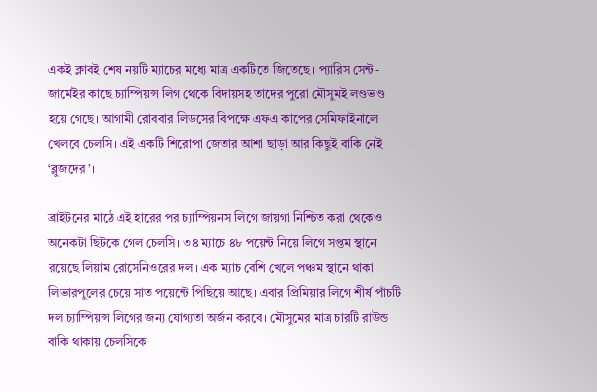একই ক্লাবই শেষ নয়টি ম্যাচের মধ্যে মাত্র একটিতে জিতেছে। প্যারিস সেন্ট-জার্মেইর কাছে চ্যাম্পিয়ন্স লিগ থেকে বিদায়সহ তাদের পুরো মৌসুমই লণ্ডভণ্ড হয়ে গেছে। আগামী রোববার লিডসের বিপক্ষে এফএ কাপের সেমিফাইনালে খেলবে চেলসি। এই একটি শিরোপা জেতার আশা ছাড়া আর কিছুই বাকি নেই ‘ব্লুজদের’।

ব্রাইটনের মাঠে এই হারের পর চ্যাম্পিয়নস লিগে জায়গা নিশ্চিত করা থেকেও অনেকটা ছিটকে গেল চেলসি। ৩৪ ম্যাচে ৪৮ পয়েন্ট নিয়ে লিগে সপ্তম স্থানে রয়েছে লিয়াম রোসেনিওরের দল। এক ম্যাচ বেশি খেলে পঞ্চম স্থানে থাকা লিভারপুলের চেয়ে সাত পয়েন্টে পিছিয়ে আছে। এবার প্রিমিয়ার লিগে শীর্ষ পাঁচটি দল চ্যাম্পিয়ন্স লিগের জন্য যোগ্যতা অর্জন করবে। মৌসুমের মাত্র চারটি রাউন্ড বাকি থাকায় চেলসিকে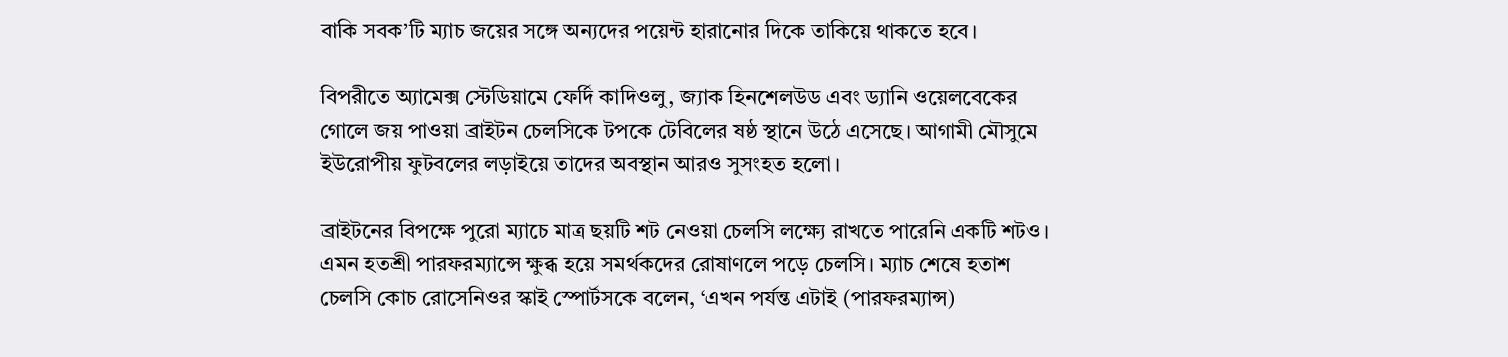বাকি সবক’টি ম্যাচ জয়ের সঙ্গে অন্যদের পয়েন্ট হারানোর দিকে তাকিয়ে থাকতে হবে।

বিপরীতে অ্যামেক্স স্টেডিয়ামে ফের্দি কাদিওলু, জ্যাক হিনশেলউড এবং ড্যানি ওয়েলবেকের গোলে জয় পাওয়া ব্রাইটন চেলসিকে টপকে টেবিলের ষষ্ঠ স্থানে উঠে এসেছে। আগামী মৌসুমে ইউরোপীয় ফুটবলের লড়াইয়ে তাদের অবস্থান আরও সুসংহত হলো।

ব্রাইটনের বিপক্ষে পুরো ম্যাচে মাত্র ছয়টি শট নেওয়া চেলসি লক্ষ্যে রাখতে পারেনি একটি শটও। এমন হতশ্রী পারফরম্যান্সে ক্ষুব্ধ হয়ে সমর্থকদের রোষাণলে পড়ে চেলসি। ম্যাচ শেষে হতাশ চেলসি কোচ রোসেনিওর স্কাই স্পোর্টসকে বলেন, ‘এখন পর্যন্ত এটাই (পারফরম্যান্স)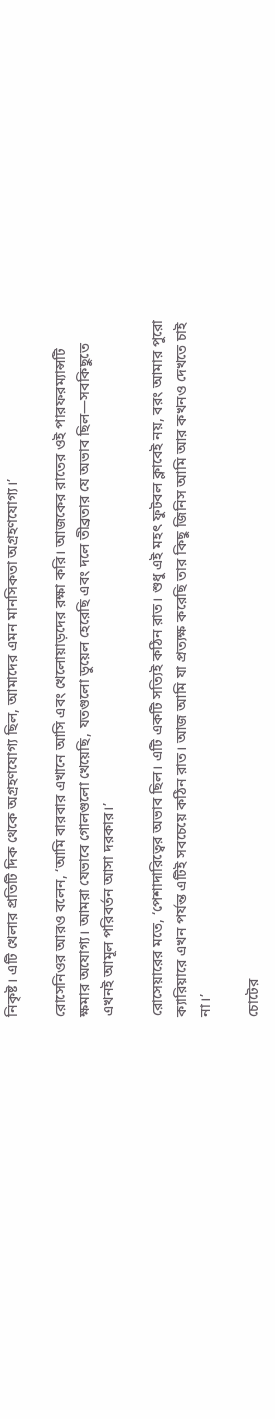নিকৃষ্ট। এটি খেলার প্রতিটি দিক থেকে অগ্রহণযোগ্য ছিল, আমাদের এমন মানসিকতা অগ্রহণযোগ্য।’

রোসেনিওর আরও বলেন, ‘আমি বারবার এখানে আসি এবং খেলোয়াড়দের রক্ষা করি। আজকের রাতের ওই পারফরম্যান্সটি ক্ষমার অযোগ্য। আমরা যেভাবে গোলগুলো খেয়েছি, যতগুলো ডুয়েল হেরেছি এবং দলে তীব্রতার যে অভাব ছিল—সবকিছুতে এখনই আমূল পরিবর্তন আসা দরকার।’

রোসেয়ারের মতে, ‘পেশাদারিত্বের অভাব ছিল। এটি একটি সত্যিই কঠিন রাত। শুধু এই মহৎ ফুটবল ক্লাবেই নয়, বরং আমার পুরো ক্যারিয়ারে এখন পর্যন্ত এটিই সবচেয়ে কঠিন রাত। আজ আমি যা প্রত্যক্ষ করেছি তার কিছু জিনিস আমি আর কখনও দেখতে চাই না।’

চোটের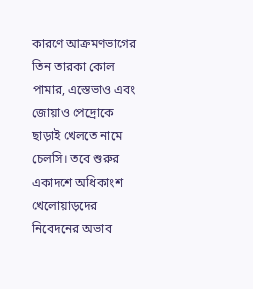কারণে আক্রমণভাগের তিন তারকা কোল পামার, এস্তেভাও এবং জোয়াও পেদ্রোকে ছাড়াই খেলতে নামে চেলসি। তবে শুরুর একাদশে অধিকাংশ খেলোয়াড়দের নিবেদনের অভাব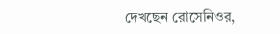দেখছেন রোসেনিওর,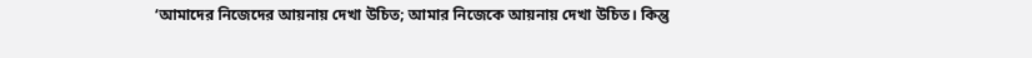‘আমাদের নিজেদের আয়নায় দেখা উচিত; আমার নিজেকে আয়নায় দেখা উচিত। কিন্তু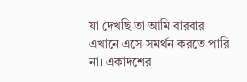যা দেখছি তা আমি বারবার এখানে এসে সমর্থন করতে পারি না। একাদশের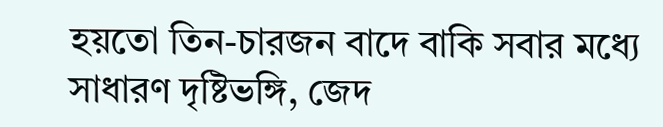হয়তো তিন-চারজন বাদে বাকি সবার মধ্যে সাধারণ দৃষ্টিভঙ্গি, জেদ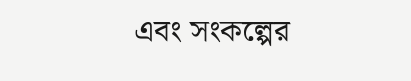এবং সংকল্পের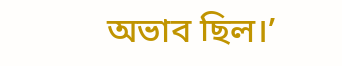অভাব ছিল।’